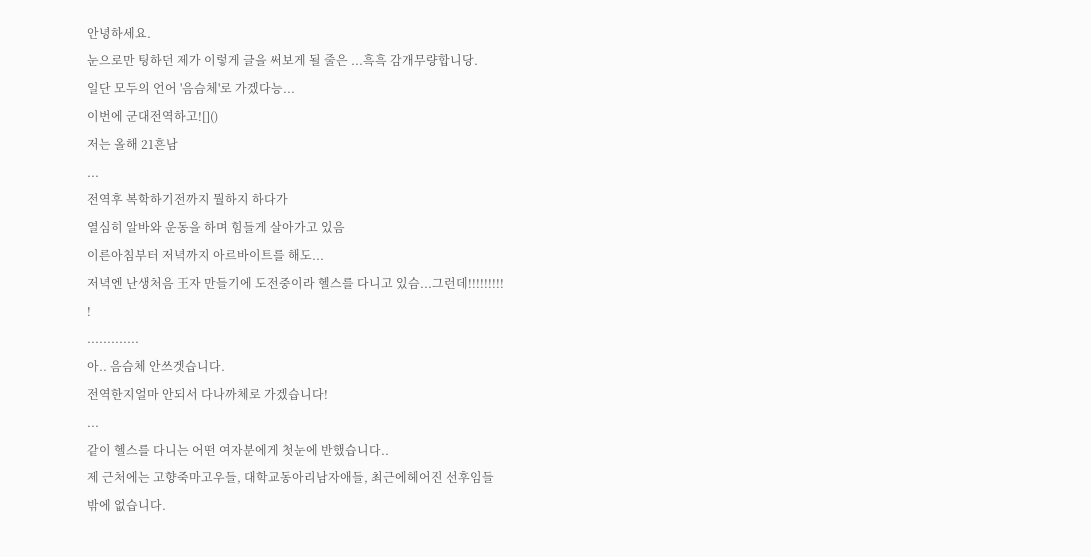안녕하세요.
눈으로만 팅하던 제가 이렇게 글을 써보게 될 줄은 ...흑흑 감개무량합니당.
일단 모두의 언어 '음슴체'로 가겠다능...
이번에 군대전역하고![]()
저는 올해 21흔남
...
전역후 복학하기전까지 뭘하지 하다가
열심히 알바와 운동을 하며 힘들게 살아가고 있음
이른아침부터 저녁까지 아르바이트를 해도...
저녁엔 난생처음 王자 만들기에 도전중이라 헬스를 다니고 있슴...그런데!!!!!!!!!
!
.............
아.. 음슴체 안쓰겟습니다.
전역한지얼마 안되서 다나까체로 가겠습니다!
...
같이 헬스를 다니는 어떤 여자분에게 첫눈에 반했습니다..
제 근처에는 고향죽마고우들, 대학교동아리남자애들, 최근에헤어진 선후임들
밖에 없습니다.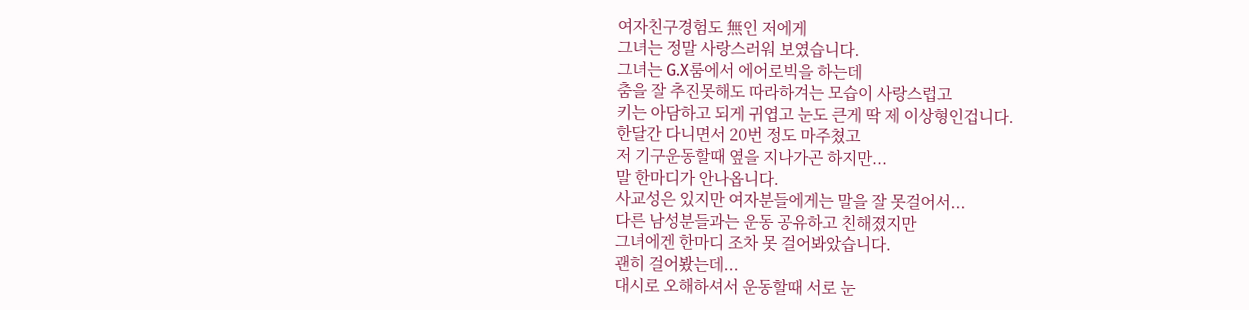여자친구경험도 無인 저에게
그녀는 정말 사랑스러워 보였습니다.
그녀는 G.X룸에서 에어로빅을 하는데
춤을 잘 추진못해도 따라하겨는 모습이 사랑스럽고
키는 아담하고 되게 귀엽고 눈도 큰게 딱 제 이상형인겁니다.
한달간 다니면서 20번 정도 마주쳤고
저 기구운동할때 옆을 지나가곤 하지만...
말 한마디가 안나옵니다.
사교성은 있지만 여자분들에게는 말을 잘 못걸어서...
다른 남성분들과는 운동 공유하고 친해졌지만
그녀에겐 한마디 조차 못 걸어봐았습니다.
괜히 걸어봤는데...
대시로 오해하셔서 운동할때 서로 눈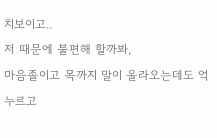치보이고..
저 때문에 불편해 할까봐,
마음졸이고 목까지 말이 올라오는데도 억누르고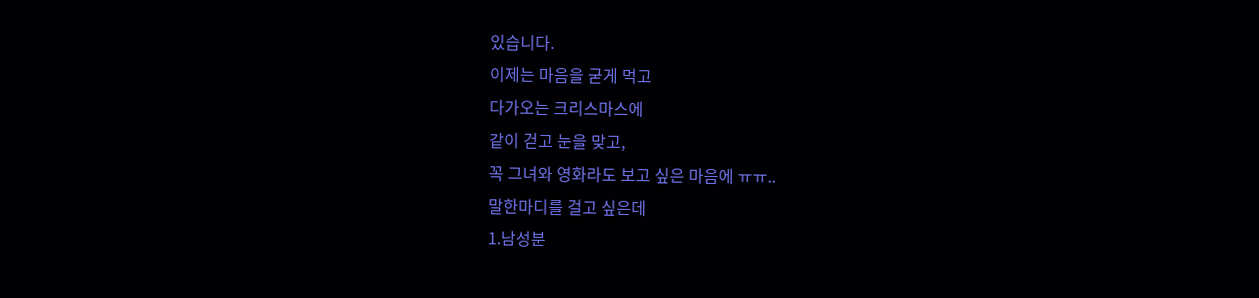있습니다.
이제는 마음을 굳게 먹고
다가오는 크리스마스에
같이 걷고 눈을 맞고,
꼭 그녀와 영화라도 보고 싶은 마음에 ㅠㅠ..
말한마디를 걸고 싶은데
1.남성분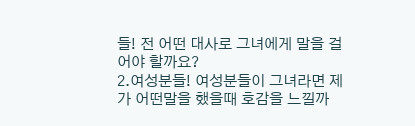들! 전 어떤 대사로 그녀에게 말을 걸어야 할까요?
2.여성분들! 여성분들이 그녀라면 제가 어떤말을 했을때 호감을 느낄까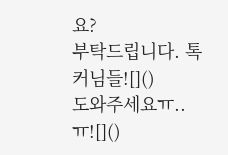요?
부탁드립니다. 톡커님들![]()
도와주세요ㅠ..ㅠ![]()